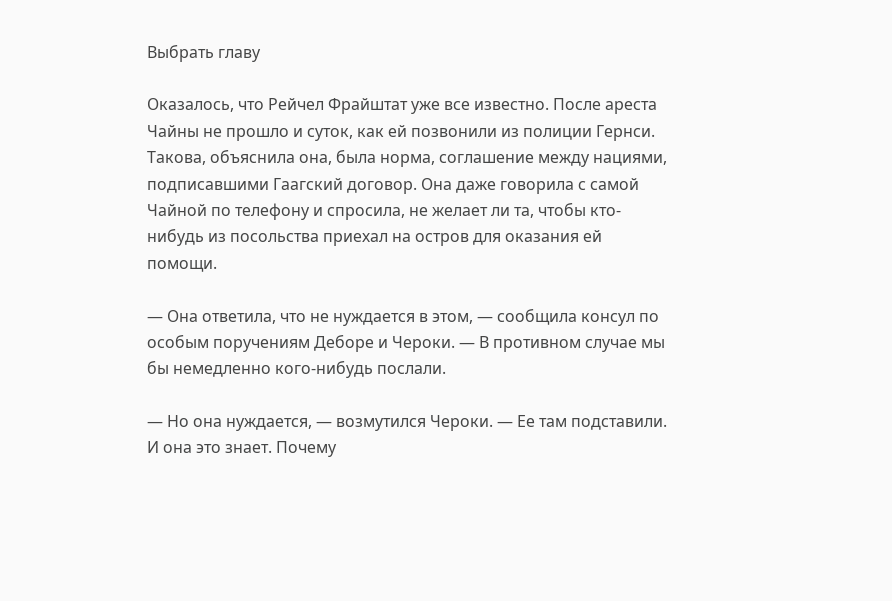Выбрать главу

Оказалось, что Рейчел Фрайштат уже все известно. После ареста Чайны не прошло и суток, как ей позвонили из полиции Гернси. Такова, объяснила она, была норма, соглашение между нациями, подписавшими Гаагский договор. Она даже говорила с самой Чайной по телефону и спросила, не желает ли та, чтобы кто-нибудь из посольства приехал на остров для оказания ей помощи.

— Она ответила, что не нуждается в этом, — сообщила консул по особым поручениям Деборе и Чероки. — В противном случае мы бы немедленно кого-нибудь послали.

— Но она нуждается, — возмутился Чероки. — Ее там подставили. И она это знает. Почему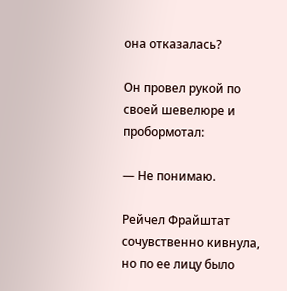она отказалась?

Он провел рукой по своей шевелюре и пробормотал:

— Не понимаю.

Рейчел Фрайштат сочувственно кивнула, но по ее лицу было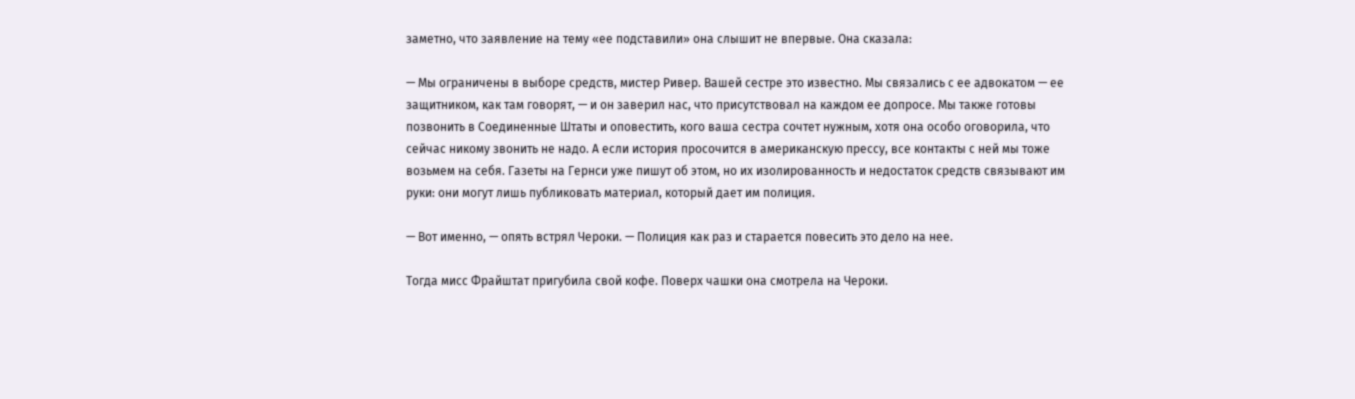заметно, что заявление на тему «ее подставили» она слышит не впервые. Она сказала:

— Мы ограничены в выборе средств, мистер Ривер. Вашей сестре это известно. Мы связались с ее адвокатом — ее защитником, как там говорят, — и он заверил нас, что присутствовал на каждом ее допросе. Мы также готовы позвонить в Соединенные Штаты и оповестить, кого ваша сестра сочтет нужным, хотя она особо оговорила, что сейчас никому звонить не надо. А если история просочится в американскую прессу, все контакты с ней мы тоже возьмем на себя. Газеты на Гернси уже пишут об этом, но их изолированность и недостаток средств связывают им руки: они могут лишь публиковать материал, который дает им полиция.

— Вот именно, — опять встрял Чероки. — Полиция как раз и старается повесить это дело на нее.

Тогда мисс Фрайштат пригубила свой кофе. Поверх чашки она смотрела на Чероки.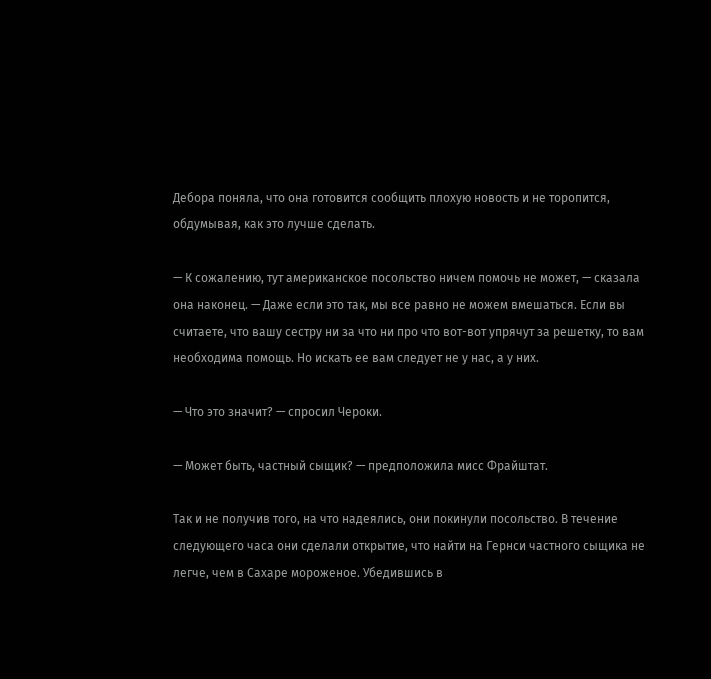Дебора поняла, что она готовится сообщить плохую новость и не торопится, обдумывая, как это лучше сделать.

— К сожалению, тут американское посольство ничем помочь не может, — сказала она наконец. — Даже если это так, мы все равно не можем вмешаться. Если вы считаете, что вашу сестру ни за что ни про что вот-вот упрячут за решетку, то вам необходима помощь. Но искать ее вам следует не у нас, а у них.

— Что это значит? — спросил Чероки.

— Может быть, частный сыщик? — предположила мисс Фрайштат.

Так и не получив того, на что надеялись, они покинули посольство. В течение следующего часа они сделали открытие, что найти на Гернси частного сыщика не легче, чем в Сахаре мороженое. Убедившись в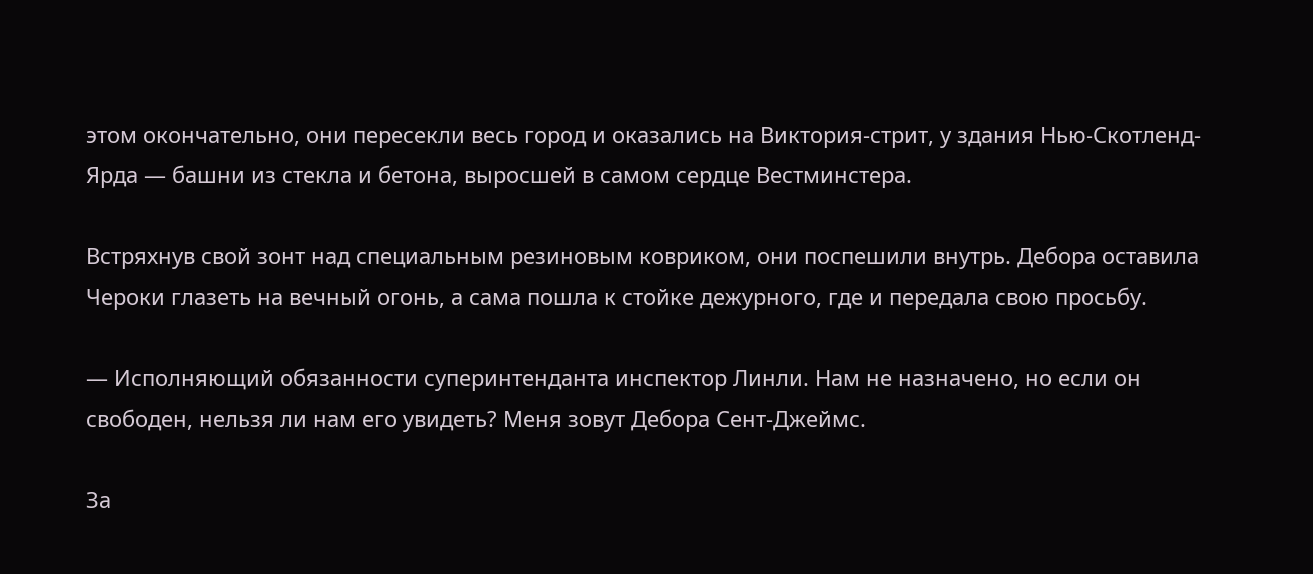этом окончательно, они пересекли весь город и оказались на Виктория-стрит, у здания Нью-Скотленд-Ярда — башни из стекла и бетона, выросшей в самом сердце Вестминстера.

Встряхнув свой зонт над специальным резиновым ковриком, они поспешили внутрь. Дебора оставила Чероки глазеть на вечный огонь, а сама пошла к стойке дежурного, где и передала свою просьбу.

— Исполняющий обязанности суперинтенданта инспектор Линли. Нам не назначено, но если он свободен, нельзя ли нам его увидеть? Меня зовут Дебора Сент-Джеймс.

За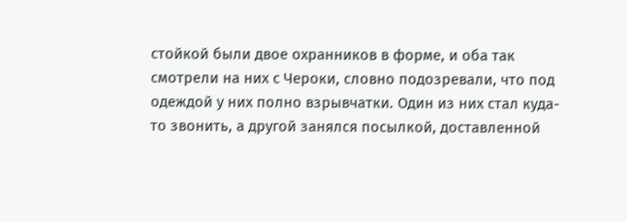стойкой были двое охранников в форме, и оба так смотрели на них с Чероки, словно подозревали, что под одеждой у них полно взрывчатки. Один из них стал куда-то звонить, а другой занялся посылкой, доставленной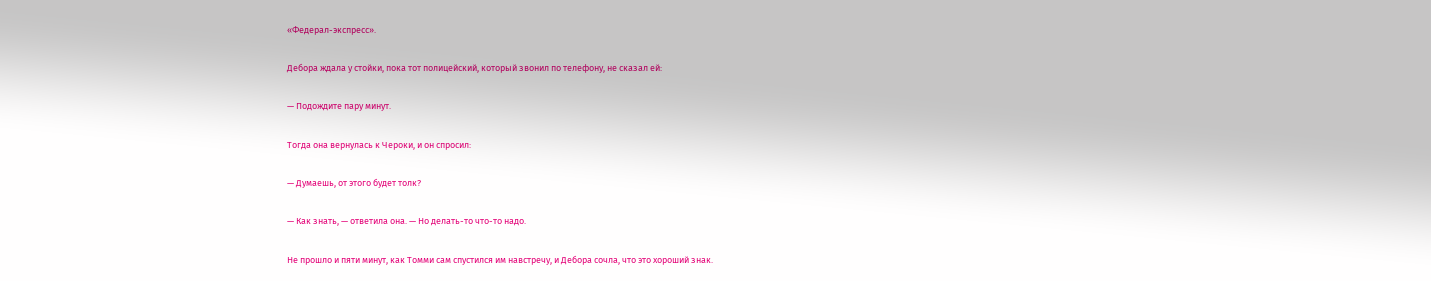«Федерал-экспресс».

Дебора ждала у стойки, пока тот полицейский, который звонил по телефону, не сказал ей:

— Подождите пару минут.

Тогда она вернулась к Чероки, и он спросил:

— Думаешь, от этого будет толк?

— Как знать, — ответила она. — Но делать-то что-то надо.

Не прошло и пяти минут, как Томми сам спустился им навстречу, и Дебора сочла, что это хороший знак.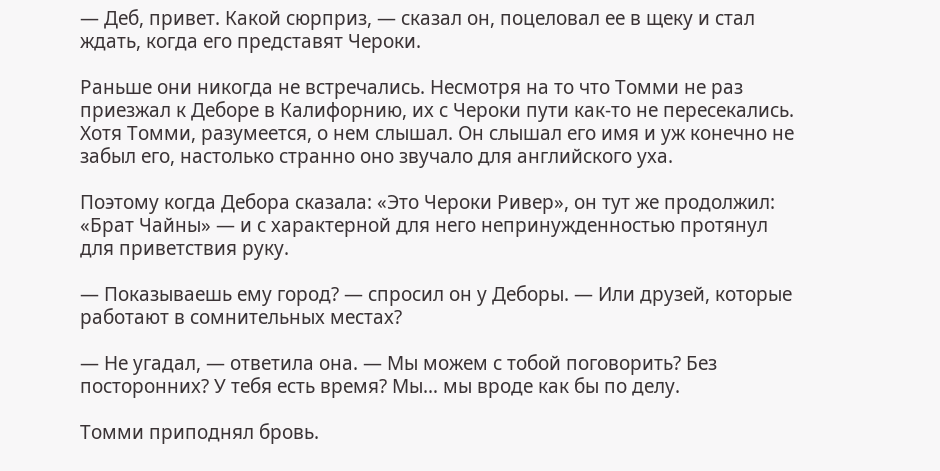— Деб, привет. Какой сюрприз, — сказал он, поцеловал ее в щеку и стал ждать, когда его представят Чероки.

Раньше они никогда не встречались. Несмотря на то что Томми не раз приезжал к Деборе в Калифорнию, их с Чероки пути как-то не пересекались. Хотя Томми, разумеется, о нем слышал. Он слышал его имя и уж конечно не забыл его, настолько странно оно звучало для английского уха.

Поэтому когда Дебора сказала: «Это Чероки Ривер», он тут же продолжил: «Брат Чайны» — и с характерной для него непринужденностью протянул для приветствия руку.

— Показываешь ему город? — спросил он у Деборы. — Или друзей, которые работают в сомнительных местах?

— Не угадал, — ответила она. — Мы можем с тобой поговорить? Без посторонних? У тебя есть время? Мы… мы вроде как бы по делу.

Томми приподнял бровь.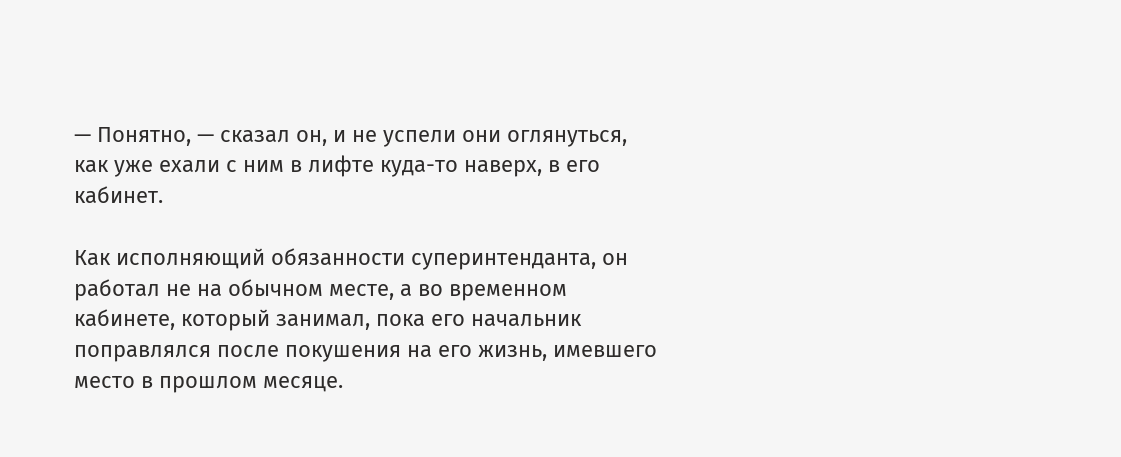— Понятно, — сказал он, и не успели они оглянуться, как уже ехали с ним в лифте куда-то наверх, в его кабинет.

Как исполняющий обязанности суперинтенданта, он работал не на обычном месте, а во временном кабинете, который занимал, пока его начальник поправлялся после покушения на его жизнь, имевшего место в прошлом месяце.